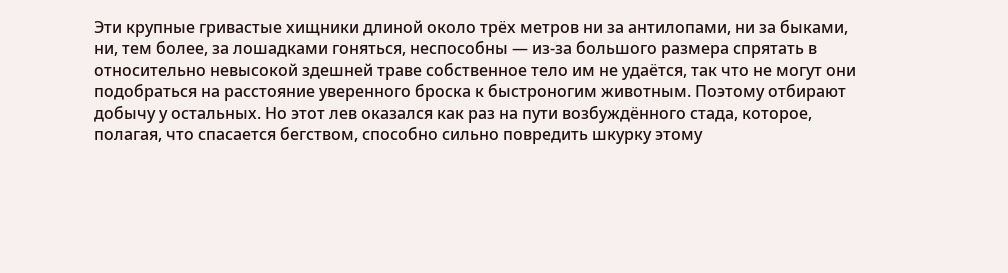Эти крупные гривастые хищники длиной около трёх метров ни за антилопами, ни за быками, ни, тем более, за лошадками гоняться, неспособны — из-за большого размера спрятать в относительно невысокой здешней траве собственное тело им не удаётся, так что не могут они подобраться на расстояние уверенного броска к быстроногим животным. Поэтому отбирают добычу у остальных. Но этот лев оказался как раз на пути возбуждённого стада, которое, полагая, что спасается бегством, способно сильно повредить шкурку этому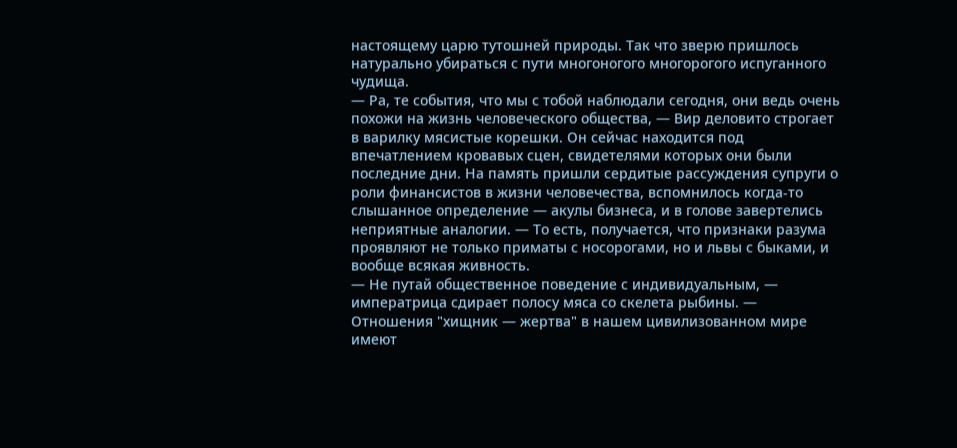настоящему царю тутошней природы. Так что зверю пришлось натурально убираться с пути многоногого многорогого испуганного чудища.
— Ра, те события, что мы с тобой наблюдали сегодня, они ведь очень похожи на жизнь человеческого общества, — Вир деловито строгает в варилку мясистые корешки. Он сейчас находится под впечатлением кровавых сцен, свидетелями которых они были последние дни. На память пришли сердитые рассуждения супруги о роли финансистов в жизни человечества, вспомнилось когда-то слышанное определение — акулы бизнеса, и в голове завертелись неприятные аналогии. — То есть, получается, что признаки разума проявляют не только приматы с носорогами, но и львы с быками, и вообще всякая живность.
— Не путай общественное поведение с индивидуальным, — императрица сдирает полосу мяса со скелета рыбины. — Отношения "хищник — жертва" в нашем цивилизованном мире имеют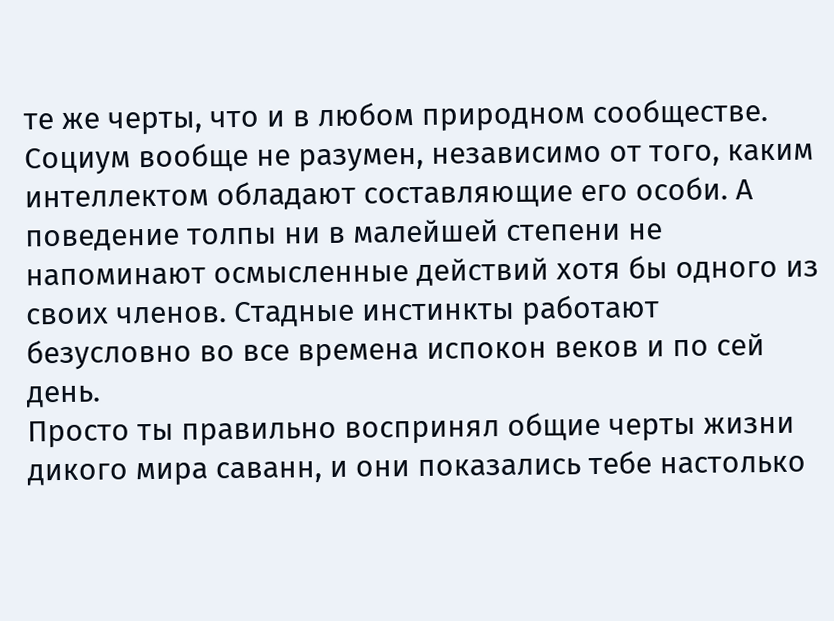те же черты, что и в любом природном сообществе. Социум вообще не разумен, независимо от того, каким интеллектом обладают составляющие его особи. А поведение толпы ни в малейшей степени не напоминают осмысленные действий хотя бы одного из своих членов. Стадные инстинкты работают безусловно во все времена испокон веков и по сей день.
Просто ты правильно воспринял общие черты жизни дикого мира саванн, и они показались тебе настолько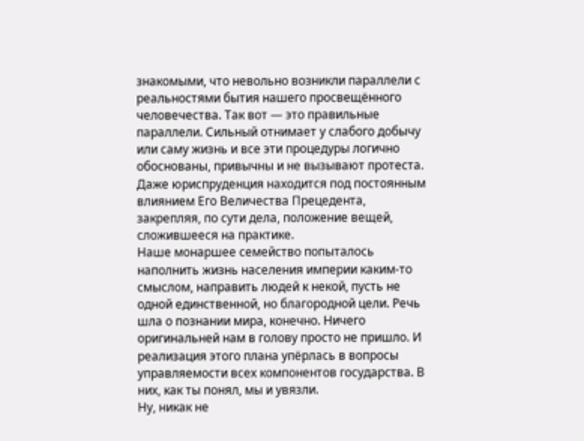знакомыми, что невольно возникли параллели с реальностями бытия нашего просвещённого человечества. Так вот — это правильные параллели. Сильный отнимает у слабого добычу или саму жизнь и все эти процедуры логично обоснованы, привычны и не вызывают протеста. Даже юриспруденция находится под постоянным влиянием Его Величества Прецедента, закрепляя, по сути дела, положение вещей, сложившееся на практике.
Наше монаршее семейство попыталось наполнить жизнь населения империи каким-то смыслом, направить людей к некой, пусть не одной единственной, но благородной цели. Речь шла о познании мира, конечно. Ничего оригинальней нам в голову просто не пришло. И реализация этого плана упёрлась в вопросы управляемости всех компонентов государства. В них, как ты понял, мы и увязли.
Ну, никак не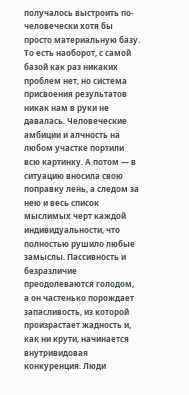получалось выстроить по-человечески хотя бы просто материальную базу. То есть наоборот, с самой базой как раз никаких проблем нет, но система присвоения результатов никак нам в руки не давалась. Человеческие амбиции и алчность на любом участке портили всю картинку. А потом — в ситуацию вносила свою поправку лень, а следом за нею и весь список мыслимых черт каждой индивидуальности, что полностью рушило любые замыслы. Пассивность и безразличие преодолеваются голодом, а он частенько порождает запасливость, из которой произрастает жадность и, как ни крути, начинается внутривидовая конкуренция. Люди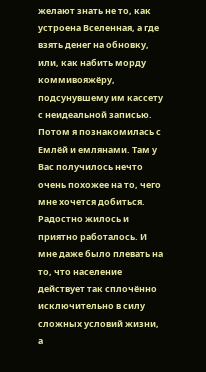желают знать не то, как устроена Вселенная, а где взять денег на обновку, или, как набить морду коммивояжёру, подсунувшему им кассету с неидеальной записью.
Потом я познакомилась с Емлёй и емлянами. Там у Вас получилось нечто очень похожее на то, чего мне хочется добиться. Радостно жилось и приятно работалось. И мне даже было плевать на то, что население действует так сплочённо исключительно в силу сложных условий жизни, а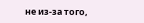не из-за того,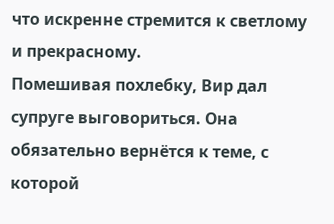что искренне стремится к светлому и прекрасному.
Помешивая похлебку, Вир дал супруге выговориться. Она обязательно вернётся к теме, с которой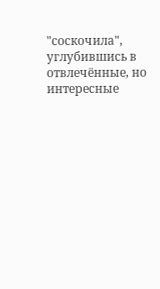"соскочила", углубившись в отвлечённые, но интересные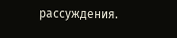рассуждения.